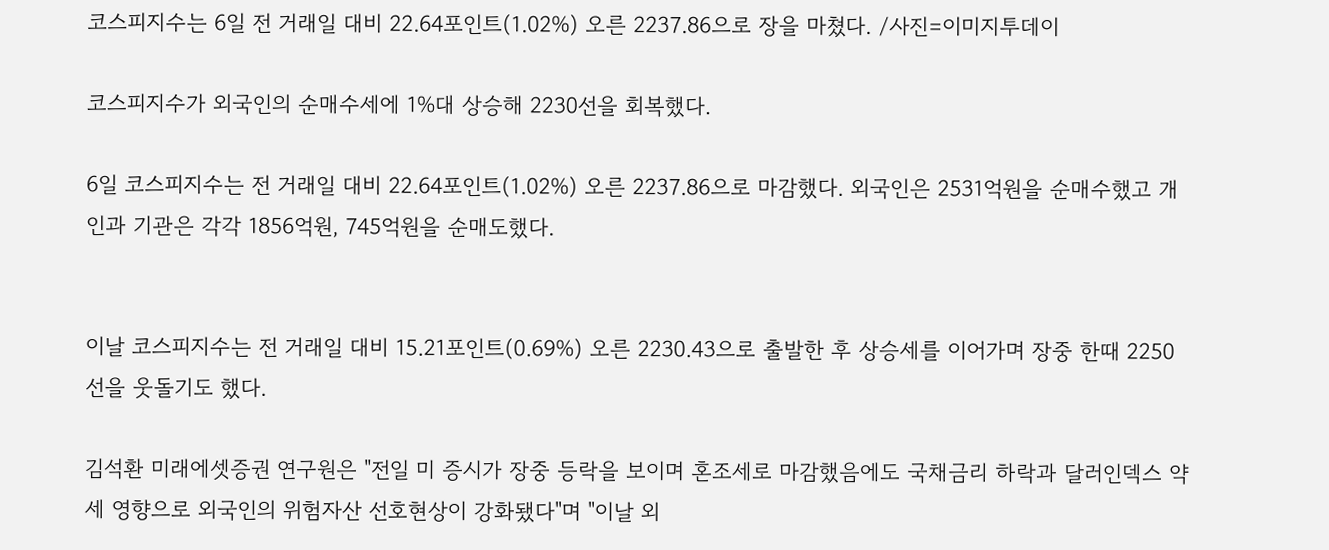코스피지수는 6일 전 거래일 대비 22.64포인트(1.02%) 오른 2237.86으로 장을 마쳤다. /사진=이미지투데이

코스피지수가 외국인의 순매수세에 1%대 상승해 2230선을 회복했다.

6일 코스피지수는 전 거래일 대비 22.64포인트(1.02%) 오른 2237.86으로 마감했다. 외국인은 2531억원을 순매수했고 개인과 기관은 각각 1856억원, 745억원을 순매도했다.


이날 코스피지수는 전 거래일 대비 15.21포인트(0.69%) 오른 2230.43으로 출발한 후 상승세를 이어가며 장중 한때 2250선을 웃돌기도 했다.

김석환 미래에셋증권 연구원은 "전일 미 증시가 장중 등락을 보이며 혼조세로 마감했음에도 국채금리 하락과 달러인덱스 약세 영향으로 외국인의 위험자산 선호현상이 강화됐다"며 "이날 외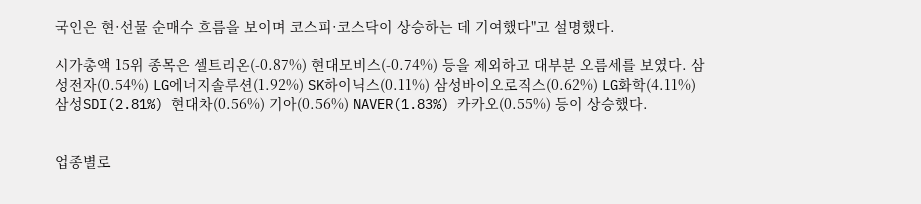국인은 현·선물 순매수 흐름을 보이며 코스피·코스닥이 상승하는 데 기여했다"고 설명했다.

시가총액 15위 종목은 셀트리온(-0.87%) 현대모비스(-0.74%) 등을 제외하고 대부분 오름세를 보였다. 삼성전자(0.54%) LG에너지솔루션(1.92%) SK하이닉스(0.11%) 삼성바이오로직스(0.62%) LG화학(4.11%) 삼성SDI(2.81%) 현대차(0.56%) 기아(0.56%) NAVER(1.83%) 카카오(0.55%) 등이 상승했다.


업종별로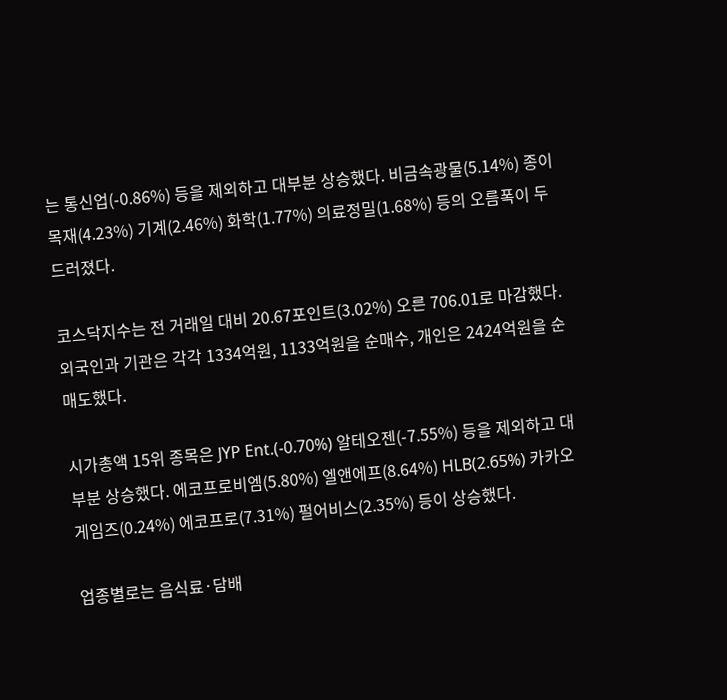는 통신업(-0.86%) 등을 제외하고 대부분 상승했다. 비금속광물(5.14%) 종이목재(4.23%) 기계(2.46%) 화학(1.77%) 의료정밀(1.68%) 등의 오름폭이 두드러졌다.

코스닥지수는 전 거래일 대비 20.67포인트(3.02%) 오른 706.01로 마감했다. 외국인과 기관은 각각 1334억원, 1133억원을 순매수, 개인은 2424억원을 순매도했다.

시가총액 15위 종목은 JYP Ent.(-0.70%) 알테오젠(-7.55%) 등을 제외하고 대부분 상승했다. 에코프로비엠(5.80%) 엘앤에프(8.64%) HLB(2.65%) 카카오게임즈(0.24%) 에코프로(7.31%) 펄어비스(2.35%) 등이 상승했다.

업종별로는 음식료·담배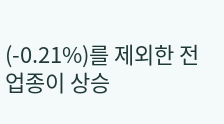(-0.21%)를 제외한 전 업종이 상승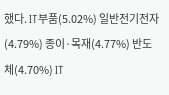했다. IT부품(5.02%) 일반전기전자(4.79%) 종이·목재(4.77%) 반도체(4.70%) IT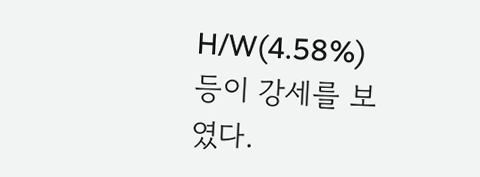H/W(4.58%) 등이 강세를 보였다.